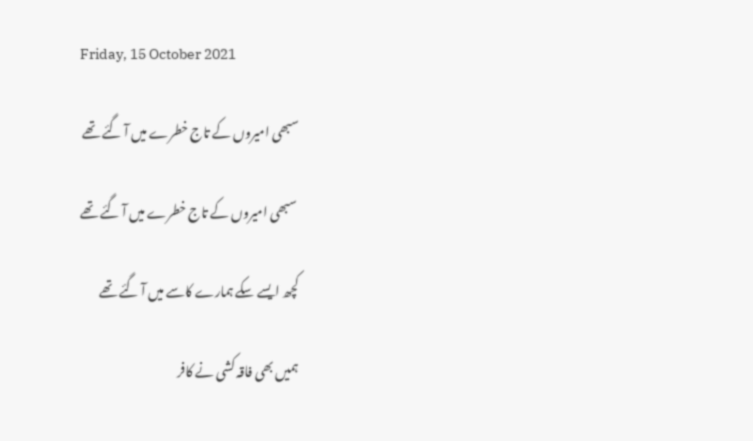Friday, 15 October 2021

سبھی امیروں کے تاج خطرے میں آ گئے تھے

 سبھی امیروں کے تاج خطرے میں آ گئے تھے

کچھ ایسے سکے ہمارے کاسے میں آ گئے تھے

ہمیں بھی فاقہ کشی نے کافر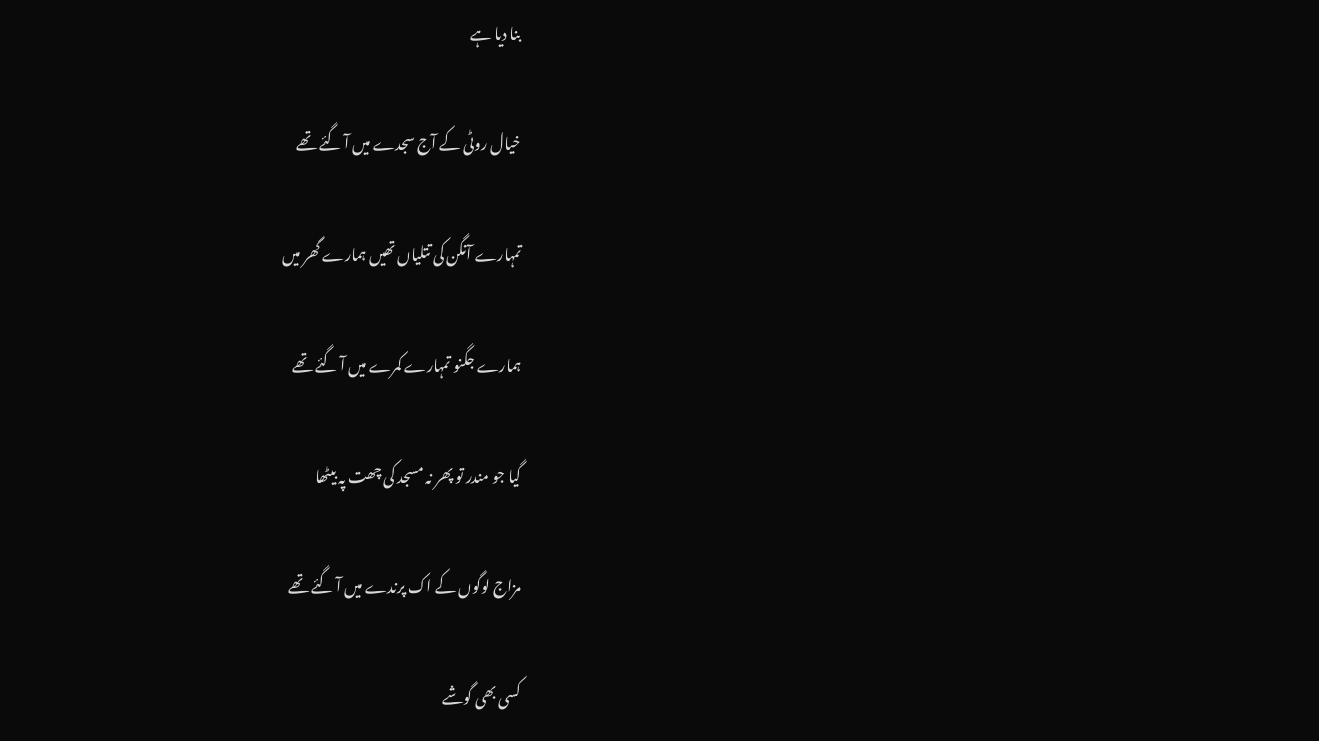بنا دیا ہے

خیال روٹی کے آج سجدے میں آ گئے تھے

تمہارے آنگن کی تتلیاں تھیں ہمارے گھر میں

ہمارے جگنو تمہارے کمرے میں آ گئے تھے

گیا جو مندر تو پھر نہ مسجد کی چھت پہ بیٹھا

مزاج لوگوں کے اک پرندے میں آ گئے تھے

کسی بھی گوشے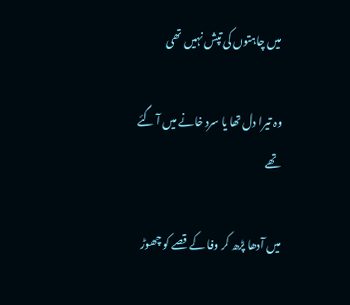میں چاہتوں کی تپش نہیں تھی

وہ تیرا دل تھا یا سرد خانے میں آ گئے تھے

میں آدھا پڑھ کر وفا کے قصے کو چھوڑ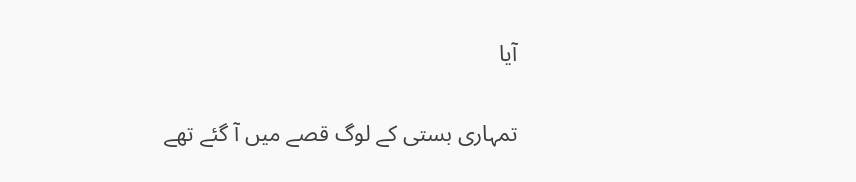آیا

تمہاری بستی کے لوگ قصے میں آ گئے تھے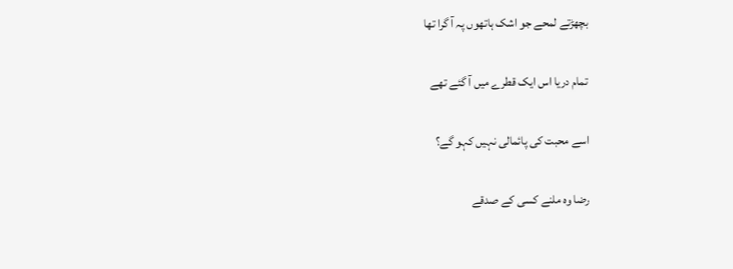بچھڑتے لمحے جو اشک ہاتھوں پہ آ گرا تھا

تمام دریا اس ایک قطرے میں آ گئے تھے

اسے محبت کی پائمالی نہیں کہو گے؟

رضا وہ ملنے کسی کے صدقے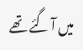میں آ گئے تھے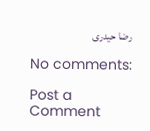رضا حیدری

No comments:

Post a Comment